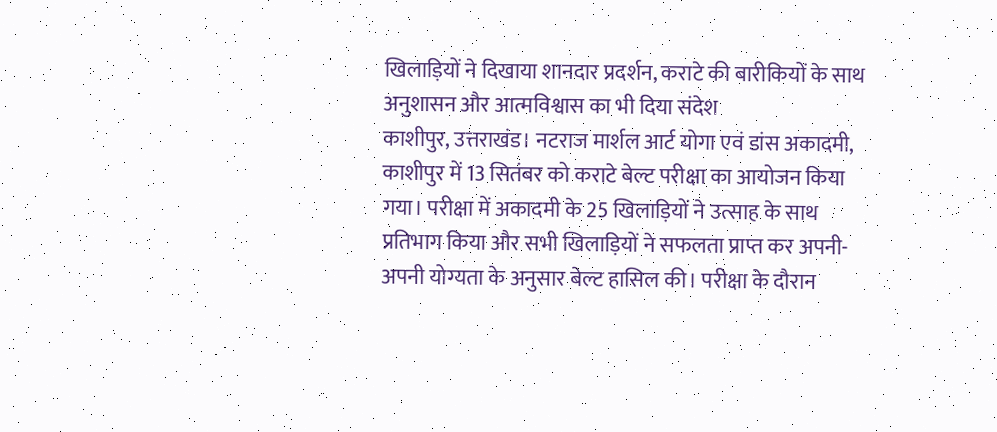खिलाड़ियों ने दिखाया शानदार प्रदर्शन, कराटे की बारीकियों के साथ अनुशासन और आत्मविश्वास का भी दिया संदेश
काशीपुर, उत्तराखंड। नटराज मार्शल आर्ट योगा एवं डांस अकादमी, काशीपुर में 13 सितंबर को कराटे बेल्ट परीक्षा का आयोजन किया गया। परीक्षा में अकादमी के 25 खिलाड़ियों ने उत्साह के साथ प्रतिभाग किया और सभी खिलाड़ियों ने सफलता प्राप्त कर अपनी-अपनी योग्यता के अनुसार बेल्ट हासिल की। परीक्षा के दौरान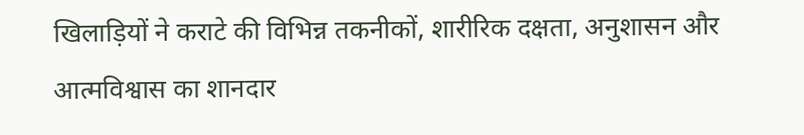खिलाड़ियों ने कराटे की विभिन्न तकनीकों, शारीरिक दक्षता, अनुशासन और आत्मविश्वास का शानदार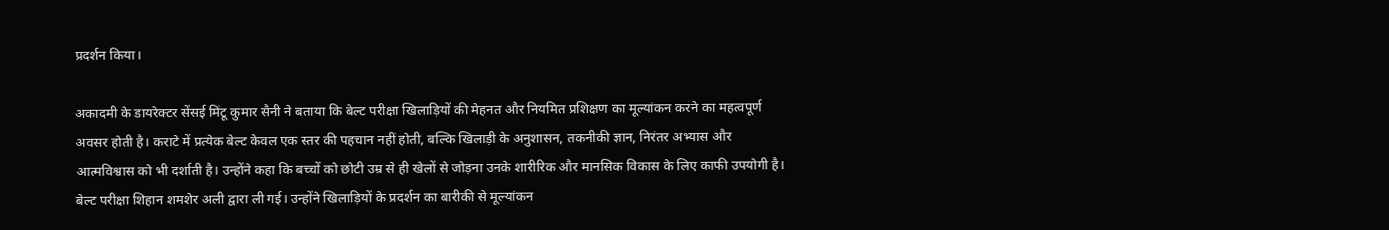प्रदर्शन किया।

अकादमी के डायरेक्टर सेंसई मिंटू कुमार सैनी ने बताया कि बेल्ट परीक्षा खिलाड़ियों की मेहनत और नियमित प्रशिक्षण का मूल्यांकन करने का महत्वपूर्ण अवसर होती है। कराटे में प्रत्येक बेल्ट केवल एक स्तर की पहचान नहीं होती, बल्कि खिलाड़ी के अनुशासन, तकनीकी ज्ञान, निरंतर अभ्यास और आत्मविश्वास को भी दर्शाती है। उन्होंने कहा कि बच्चों को छोटी उम्र से ही खेलों से जोड़ना उनके शारीरिक और मानसिक विकास के लिए काफी उपयोगी है।
बेल्ट परीक्षा शिहान शमशेर अली द्वारा ली गई। उन्होंने खिलाड़ियों के प्रदर्शन का बारीकी से मूल्यांकन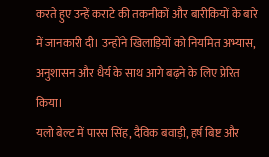करते हुए उन्हें कराटे की तकनीकों और बारीकियों के बारे में जानकारी दी। उन्होंने खिलाड़ियों को नियमित अभ्यास, अनुशासन और धैर्य के साथ आगे बढ़ने के लिए प्रेरित किया।
यलो बेल्ट में पारस सिंह, दैविक बवाड़ी, हर्ष बिष्ट और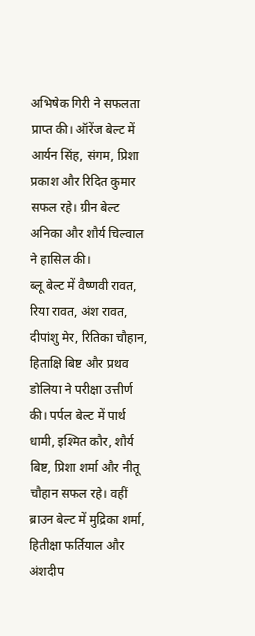अभिषेक गिरी ने सफलता प्राप्त की। ऑरेंज बेल्ट में आर्यन सिंह, संगम, प्रिशा प्रकाश और रिदित कुमार सफल रहे। ग्रीन बेल्ट अनिका और शौर्य चिल्वाल ने हासिल की।
ब्लू बेल्ट में वैष्णवी रावत, रिया रावत, अंश रावत, दीपांशु मेर, रितिका चौहान, हिताक्षि बिष्ट और प्रथव डोलिया ने परीक्षा उत्तीर्ण की। पर्पल बेल्ट में पार्थ धामी, इश्मित कौर, शौर्य बिष्ट, प्रिशा शर्मा और नीतू चौहान सफल रहे। वहीं ब्राउन बेल्ट में मुद्रिका शर्मा, हितीक्षा फर्तियाल और अंशदीप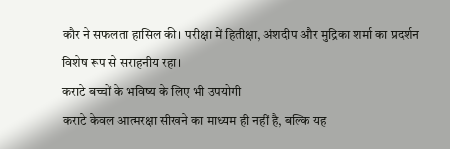कौर ने सफलता हासिल की। परीक्षा में हितीक्षा, अंशदीप और मुद्रिका शर्मा का प्रदर्शन विशेष रूप से सराहनीय रहा।
कराटे बच्चों के भविष्य के लिए भी उपयोगी
कराटे केवल आत्मरक्षा सीखने का माध्यम ही नहीं है, बल्कि यह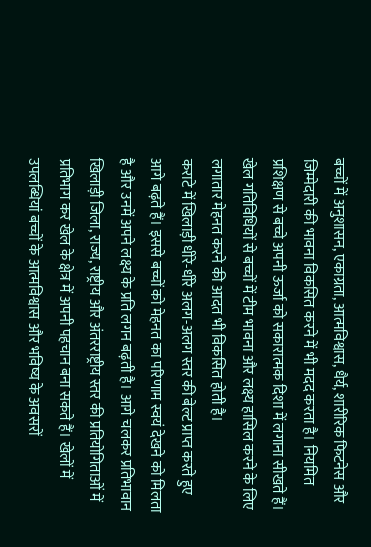बच्चों में अनुशासन, एकाग्रता, आत्मविश्वास, धैर्य, शारीरिक फिटनेस और जिम्मेदारी की भावना विकसित करने में भी मदद करता है। नियमित प्रशिक्षण से बच्चे अपनी ऊर्जा को सकारात्मक दिशा में लगाना सीखते हैं। खेल गतिविधियों से बच्चों में टीम भावना और लक्ष्य हासिल करने के लिए लगातार मेहनत करने की आदत भी विकसित होती है।
कराटे में खिलाड़ी धीरे-धीरे अलग-अलग स्तर की बेल्ट प्राप्त करते हुए आगे बढ़ते हैं। इससे बच्चों को मेहनत का परिणाम स्वयं देखने को मिलता है और उनमें अपने लक्ष्य के प्रति लगन बढ़ती है। आगे चलकर प्रतिभावान खिलाड़ी जिला, राज्य, राष्ट्रीय और अंतरराष्ट्रीय स्तर की प्रतियोगिताओं में प्रतिभाग कर खेल के क्षेत्र में अपनी पहचान बना सकते हैं। खेलों में उपलब्धियां बच्चों के आत्मविश्वास और भविष्य के अवसरों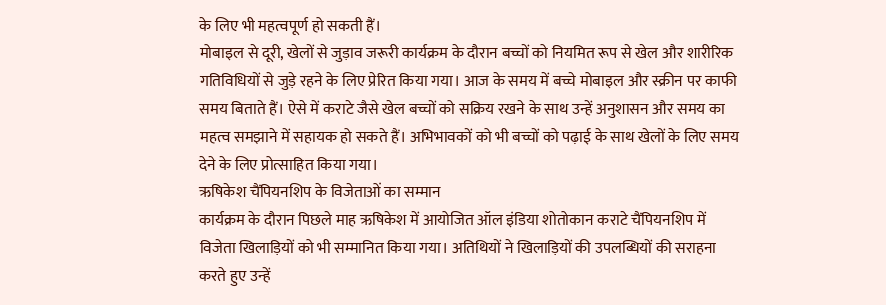के लिए भी महत्वपूर्ण हो सकती हैं।
मोबाइल से दूरी, खेलों से जुड़ाव जरूरी कार्यक्रम के दौरान बच्चों को नियमित रूप से खेल और शारीरिक गतिविधियों से जुड़े रहने के लिए प्रेरित किया गया। आज के समय में बच्चे मोबाइल और स्क्रीन पर काफी समय बिताते हैं। ऐसे में कराटे जैसे खेल बच्चों को सक्रिय रखने के साथ उन्हें अनुशासन और समय का महत्व समझाने में सहायक हो सकते हैं। अभिभावकों को भी बच्चों को पढ़ाई के साथ खेलों के लिए समय देने के लिए प्रोत्साहित किया गया।
ऋषिकेश चैंपियनशिप के विजेताओं का सम्मान
कार्यक्रम के दौरान पिछले माह ऋषिकेश में आयोजित ऑल इंडिया शोतोकान कराटे चैंपियनशिप में विजेता खिलाड़ियों को भी सम्मानित किया गया। अतिथियों ने खिलाड़ियों की उपलब्धियों की सराहना करते हुए उन्हें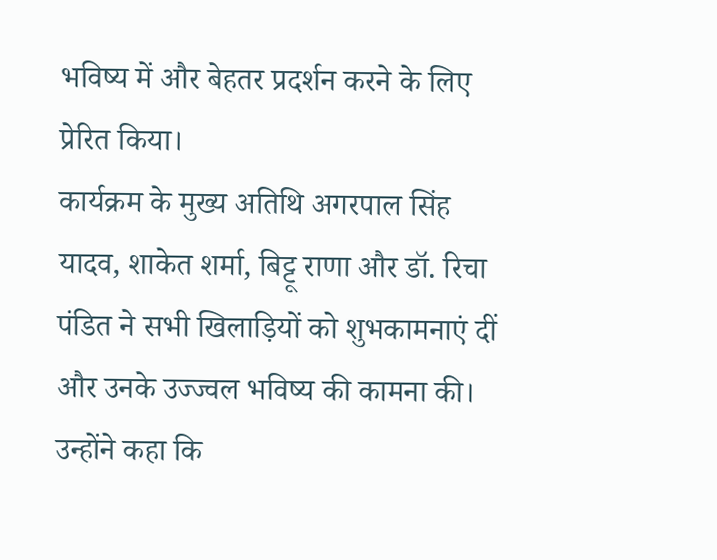भविष्य में और बेहतर प्रदर्शन करने के लिए प्रेरित किया।
कार्यक्रम के मुख्य अतिथि अगरपाल सिंह यादव, शाकेत शर्मा, बिट्टू राणा और डॉ. रिचा पंडित ने सभी खिलाड़ियों को शुभकामनाएं दीं और उनके उज्ज्वल भविष्य की कामना की। उन्होंने कहा कि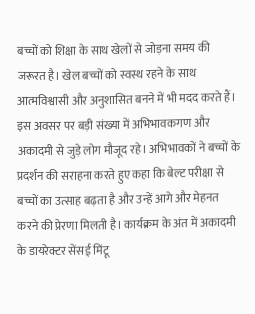बच्चों को शिक्षा के साथ खेलों से जोड़ना समय की जरूरत है। खेल बच्चों को स्वस्थ रहने के साथ आत्मविश्वासी और अनुशासित बनने में भी मदद करते हैं।
इस अवसर पर बड़ी संख्या में अभिभावकगण और अकादमी से जुड़े लोग मौजूद रहे। अभिभावकों ने बच्चों के प्रदर्शन की सराहना करते हुए कहा कि बेल्ट परीक्षा से बच्चों का उत्साह बढ़ता है और उन्हें आगे और मेहनत करने की प्रेरणा मिलती है। कार्यक्रम के अंत में अकादमी के डायरेक्टर सेंसई मिंटू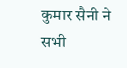कुमार सैनी ने सभी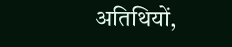अतिथियों,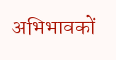अभिभावकों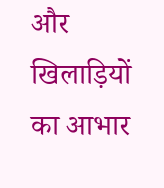और खिलाड़ियों का आभार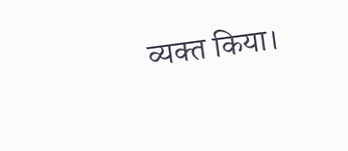व्यक्त किया।